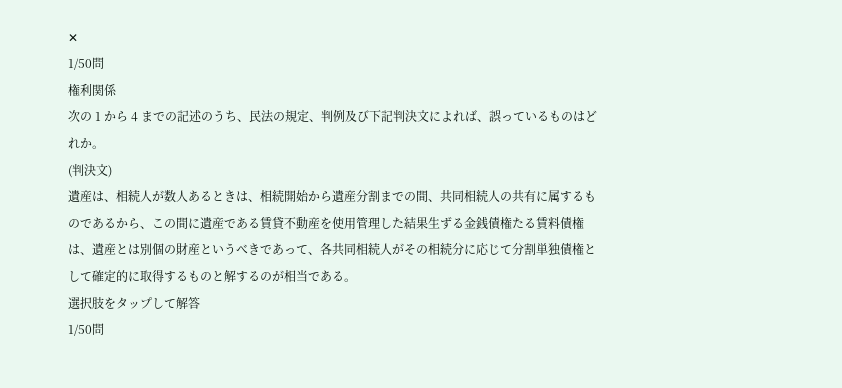✕
1/50問
権利関係
次の 1 から 4 までの記述のうち、民法の規定、判例及び下記判決文によれば、誤っているものはどれか。
(判決文)
遺産は、相続人が数人あるときは、相続開始から遺産分割までの間、共同相続人の共有に属するものであるから、この間に遺産である賃貸不動産を使用管理した結果生ずる金銭債権たる賃料債権は、遺産とは別個の財産というべきであって、各共同相続人がその相続分に応じて分割単独債権として確定的に取得するものと解するのが相当である。
選択肢をタップして解答
1/50問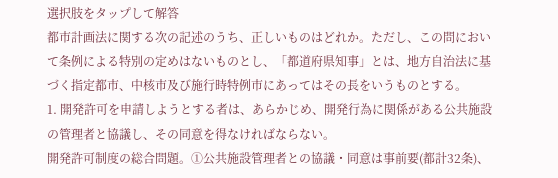選択肢をタップして解答
都市計画法に関する次の記述のうち、正しいものはどれか。ただし、この問において条例による特別の定めはないものとし、「都道府県知事」とは、地方自治法に基づく指定都市、中核市及び施行時特例市にあってはその長をいうものとする。
1. 開発許可を申請しようとする者は、あらかじめ、開発行為に関係がある公共施設の管理者と協議し、その同意を得なければならない。
開発許可制度の総合問題。①公共施設管理者との協議・同意は事前要(都計32条)、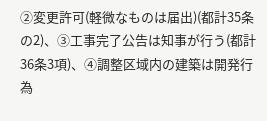②変更許可(軽微なものは届出)(都計35条の2)、③工事完了公告は知事が行う(都計36条3項)、④調整区域内の建築は開発行為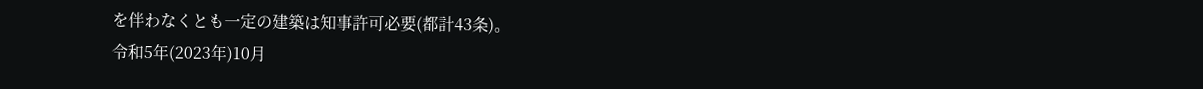を伴わなくとも一定の建築は知事許可必要(都計43条)。
令和5年(2023年)10月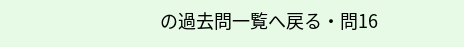の過去問一覧へ戻る・問16